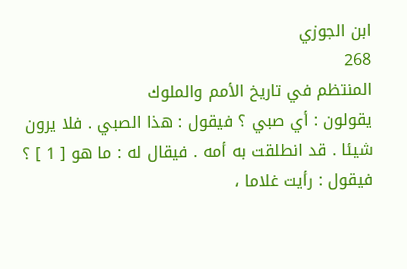ابن الجوزي
268
المنتظم في تاريخ الأمم والملوك
يقولون : أي صبي ؟ فيقول : هذا الصبي . فلا يرون شيئا . قد انطلقت به أمه . فيقال له : ما هو [ 1 ] ؟ فيقول : رأيت غلاما ،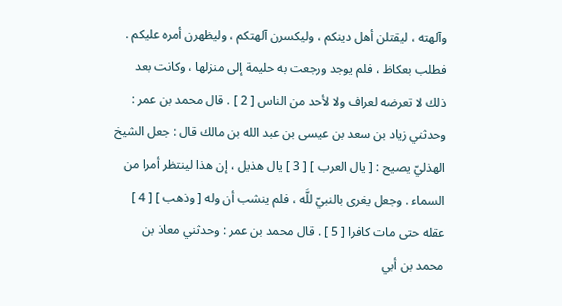وآلهته ، ليقتلن أهل دينكم ، وليكسرن آلهتكم ، وليظهرن أمره عليكم . فطلب بعكاظ ، فلم يوجد ورجعت به حليمة إلى منزلها ، وكانت بعد ذلك لا تعرضه لعراف ولا لأحد من الناس [ 2 ] . قال محمد بن عمر : وحدثني زياد بن سعد بن عيسى بن عبد الله بن مالك قال : جعل الشيخ الهذليّ يصيح : [ يال العرب ] [ 3 ] يال هذيل ، إن هذا لينتظر أمرا من السماء . وجعل يغرى بالنبيّ للَّه ، فلم ينشب أن وله [ وذهب ] [ 4 ] عقله حتى مات كافرا [ 5 ] . قال محمد بن عمر : وحدثني معاذ بن محمد بن أبي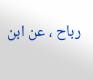رباح ، عن ابن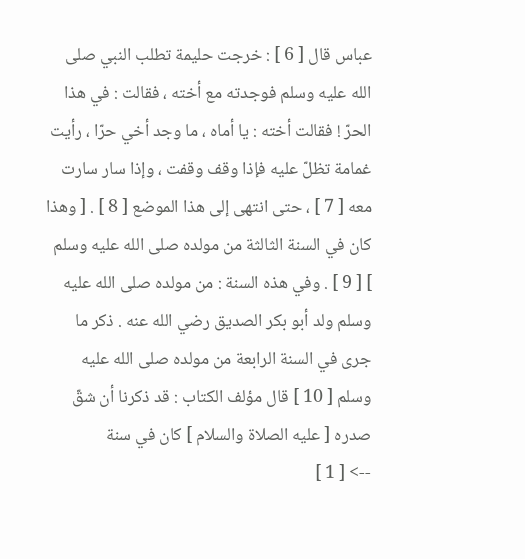عباس قال [ 6 ] : خرجت حليمة تطلب النبي صلى الله عليه وسلم فوجدته مع أخته ، فقالت : في هذا الحرّ ! فقالت أخته : يا أماه ، ما وجد أخي حرّا ، رأيت غمامة تظلّ عليه فإذا وقف وقفت ، وإذا سار سارت معه [ 7 ] ، حتى انتهى إلى هذا الموضع [ 8 ] . [ وهذا كان في السنة الثالثة من مولده صلى الله عليه وسلم ] [ 9 ] . وفي هذه السنة : من مولده صلى الله عليه وسلم ولد أبو بكر الصديق رضي الله عنه . ذكر ما جرى في السنة الرابعة من مولده صلى الله عليه وسلم [ 10 ] قال مؤلف الكتاب : قد ذكرنا أن شقّ صدره [ عليه الصلاة والسلام ] كان في سنة
--> [ 1 ]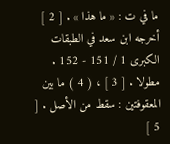ما في ت : « ما هذا » . [ 2 ] أخرجه ابن سعد في الطبقات الكبرى 1 / 151 - 152 . مطولا . [ 3 ] ، ( 4 ) ما بين المعقوفتين : سقط من الأصل . [ 5 ]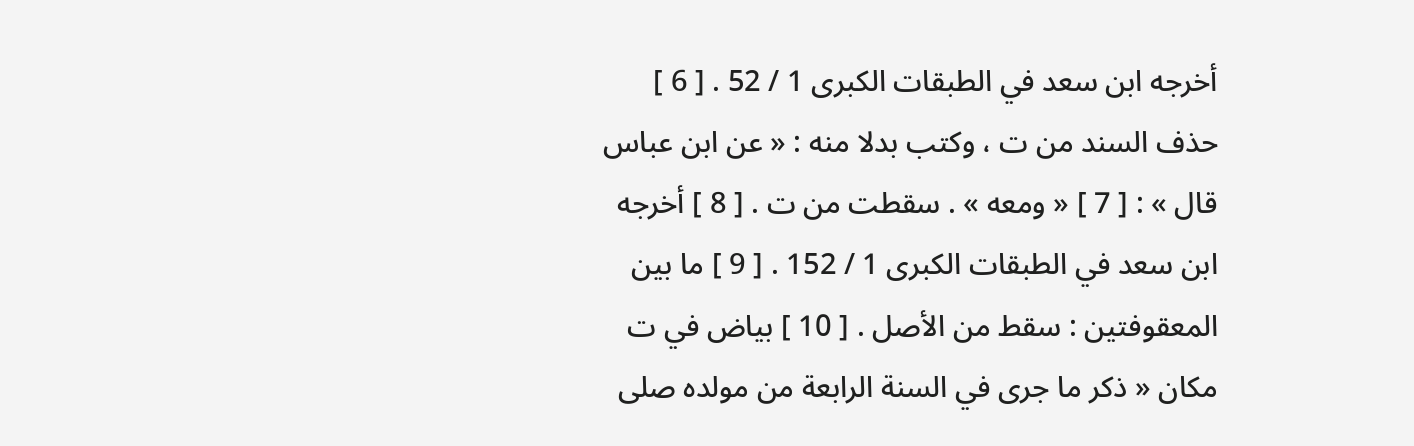أخرجه ابن سعد في الطبقات الكبرى 1 / 52 . [ 6 ] حذف السند من ت ، وكتب بدلا منه : « عن ابن عباس قال » : [ 7 ] « ومعه » . سقطت من ت . [ 8 ] أخرجه ابن سعد في الطبقات الكبرى 1 / 152 . [ 9 ] ما بين المعقوفتين : سقط من الأصل . [ 10 ] بياض في ت مكان « ذكر ما جرى في السنة الرابعة من مولده صلى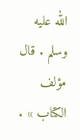الله عليه وسلم . قال مؤلف الكتاب » .